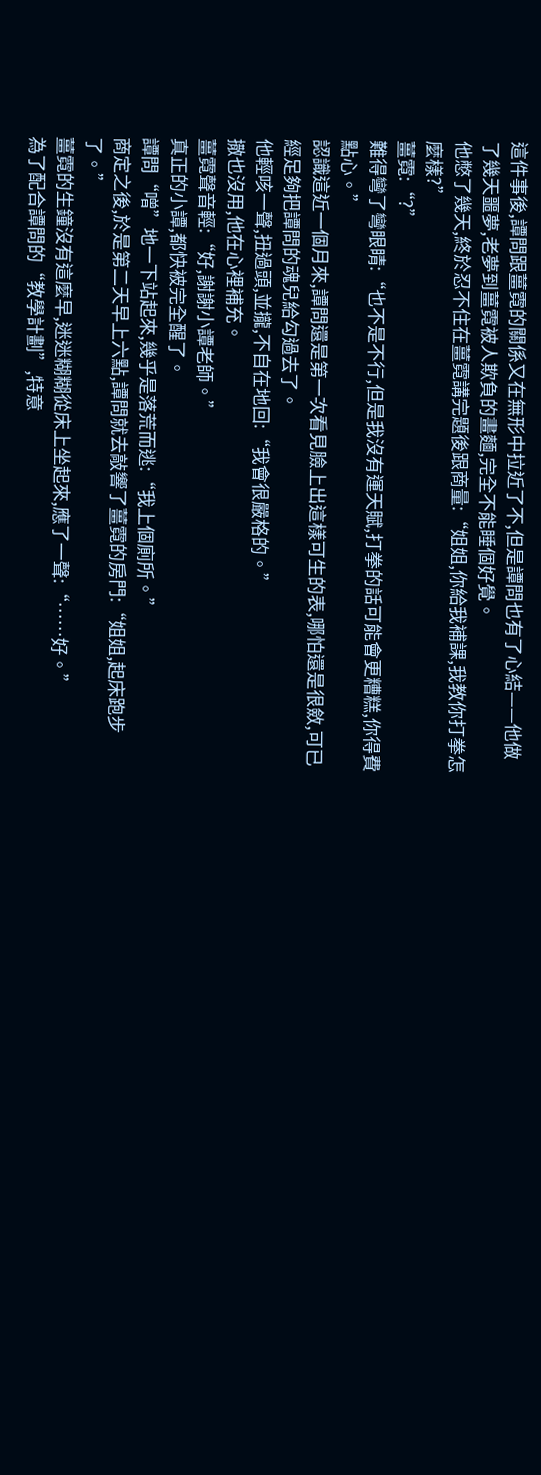這件事後,譚問跟薑霓的關係又在無形中拉近了不,但是譚問也有了心結——他做了幾天噩夢,老夢到薑霓被人欺負的畫麵,完全不能睡個好覺。
他憋了幾天,終於忍不住在薑霓講完題後跟商量:“姐姐,你給我補課,我教你打拳怎麼樣?”
薑霓:“?”
難得彎了彎眼睛:“也不是不行,但是我沒有運天賦,打拳的話可能會更糟糕,你得費點心。”
認識這近一個月來,譚問還是第一次看見臉上出這樣可生的表,哪怕還是很斂,可已經足夠把譚問的魂兒給勾過去了。
他輕咳一聲,扭過頭,並攏,不自在地回:“我會很嚴格的。”
撒也沒用,他在心裡補充。
薑霓聲音輕:“好,謝謝小譚老師。”
真正的小譚,都快被完全醒了。
譚問“噌”地一下站起來,幾乎是落荒而逃:“我上個廁所。”
商定之後,於是第二天早上六點,譚問就去敲響了薑霓的房門:“姐姐,起床跑步了。”
薑霓的生鐘沒有這麼早,迷迷糊糊從床上坐起來,應了一聲:“……好。”
為了配合譚問的“教學計劃”,特意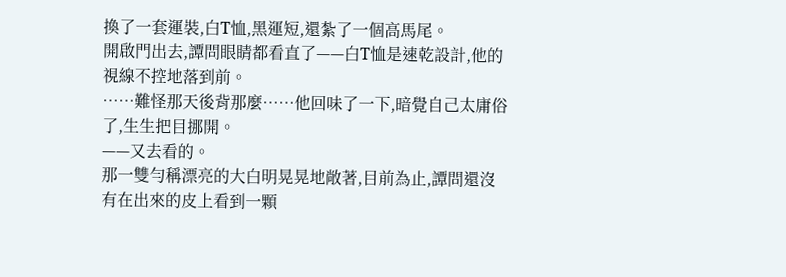換了一套運裝,白T恤,黑運短,還紮了一個高馬尾。
開啟門出去,譚問眼睛都看直了——白T恤是速乾設計,他的視線不控地落到前。
……難怪那天後背那麼……他回味了一下,暗覺自己太庸俗了,生生把目挪開。
——又去看的。
那一雙勻稱漂亮的大白明晃晃地敞著,目前為止,譚問還沒有在出來的皮上看到一顆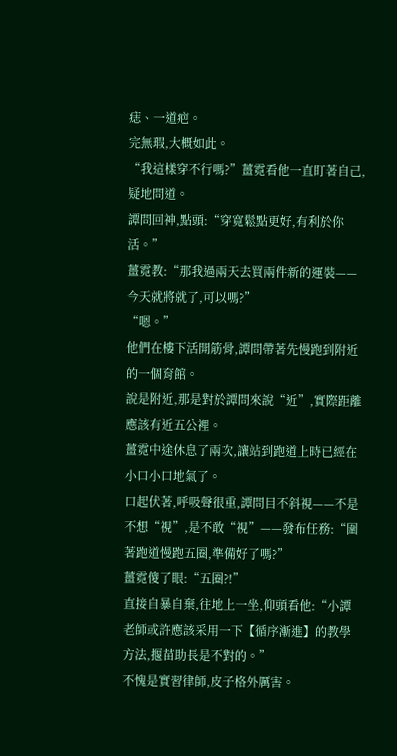痣、一道疤。
完無瑕,大概如此。
“我這樣穿不行嗎?”薑霓看他一直盯著自己,疑地問道。
譚問回神,點頭:“穿寬鬆點更好,有利於你活。”
薑霓教:“那我過兩天去買兩件新的運裝——今天就將就了,可以嗎?”
“嗯。”
他們在樓下活開筋骨,譚問帶著先慢跑到附近的一個育館。
說是附近,那是對於譚問來說“近”,實際距離應該有近五公裡。
薑霓中途休息了兩次,讓站到跑道上時已經在小口小口地氣了。
口起伏著,呼吸聲很重,譚問目不斜視——不是不想“視”,是不敢“視”——發布任務:“圍著跑道慢跑五圈,準備好了嗎?”
薑霓傻了眼:“五圈?!”
直接自暴自棄,往地上一坐,仰頭看他:“小譚老師或許應該采用一下【循序漸進】的教學方法,揠苗助長是不對的。”
不愧是實習律師,皮子格外厲害。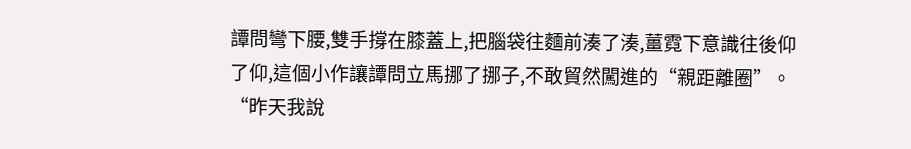譚問彎下腰,雙手撐在膝蓋上,把腦袋往麵前湊了湊,薑霓下意識往後仰了仰,這個小作讓譚問立馬挪了挪子,不敢貿然闖進的“親距離圈”。
“昨天我說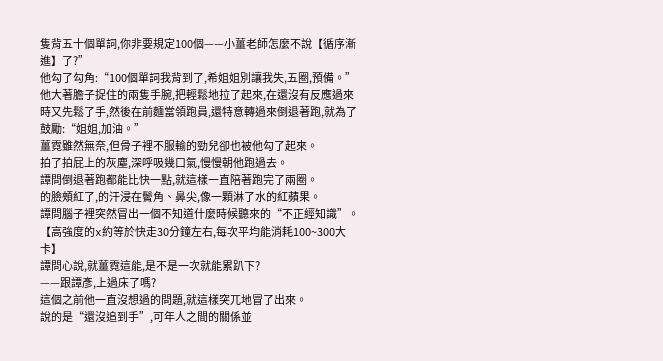隻背五十個單詞,你非要規定100個——小薑老師怎麼不說【循序漸進】了?”
他勾了勾角:“100個單詞我背到了,希姐姐別讓我失,五圈,預備。”
他大著膽子捉住的兩隻手腕,把輕鬆地拉了起來,在還沒有反應過來時又先鬆了手,然後在前麵當領跑員,還特意轉過來倒退著跑,就為了鼓勵:“姐姐,加油。”
薑霓雖然無奈,但骨子裡不服輸的勁兒卻也被他勾了起來。
拍了拍屁上的灰塵,深呼吸幾口氣,慢慢朝他跑過去。
譚問倒退著跑都能比快一點,就這樣一直陪著跑完了兩圈。
的臉頰紅了,的汗浸在鬢角、鼻尖,像一顆淋了水的紅蘋果。
譚問腦子裡突然冒出一個不知道什麼時候聽來的“不正經知識”。
【高強度的x約等於快走30分鐘左右,每次平均能消耗100~300大卡】
譚問心說,就薑霓這能,是不是一次就能累趴下?
——跟譚彥,上過床了嗎?
這個之前他一直沒想過的問題,就這樣突兀地冒了出來。
說的是“還沒追到手”,可年人之間的關係並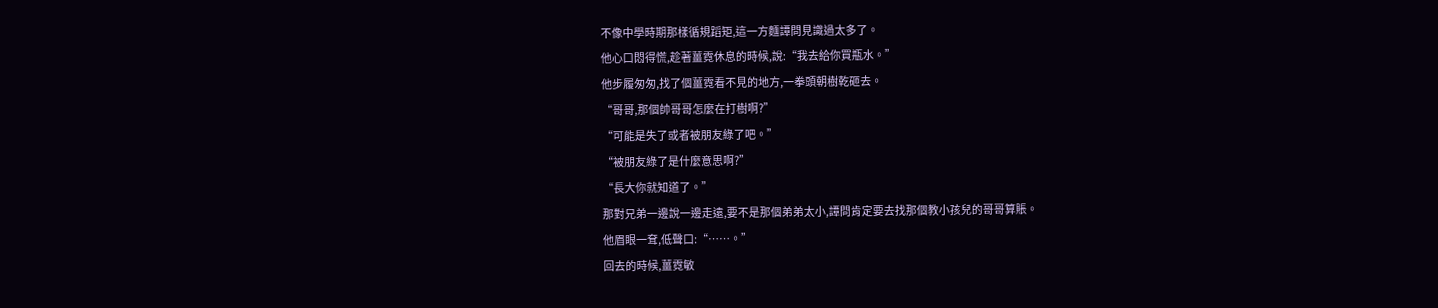不像中學時期那樣循規蹈矩,這一方麵譚問見識過太多了。
他心口悶得慌,趁著薑霓休息的時候,說:“我去給你買瓶水。”
他步履匆匆,找了個薑霓看不見的地方,一拳頭朝樹乾砸去。
“哥哥,那個帥哥哥怎麼在打樹啊?”
“可能是失了或者被朋友綠了吧。”
“被朋友綠了是什麼意思啊?”
“長大你就知道了。”
那對兄弟一邊說一邊走遠,要不是那個弟弟太小,譚問肯定要去找那個教小孩兒的哥哥算賬。
他眉眼一耷,低聲口:“……。”
回去的時候,薑霓敏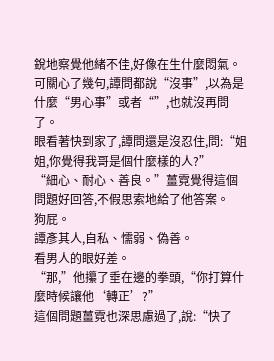銳地察覺他緒不佳,好像在生什麼悶氣。
可關心了幾句,譚問都說“沒事”,以為是什麼“男心事”或者“”,也就沒再問了。
眼看著快到家了,譚問還是沒忍住,問:“姐姐,你覺得我哥是個什麼樣的人?”
“細心、耐心、善良。”薑霓覺得這個問題好回答,不假思索地給了他答案。
狗屁。
譚彥其人,自私、懦弱、偽善。
看男人的眼好差。
“那,”他攥了垂在邊的拳頭,“你打算什麼時候讓他‘轉正’?”
這個問題薑霓也深思慮過了,說:“快了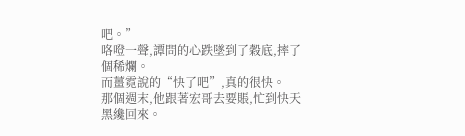吧。”
咯噔一聲,譚問的心跌墜到了穀底,摔了個稀爛。
而薑霓說的“快了吧”,真的很快。
那個週末,他跟著宏哥去要賬,忙到快天黑纔回來。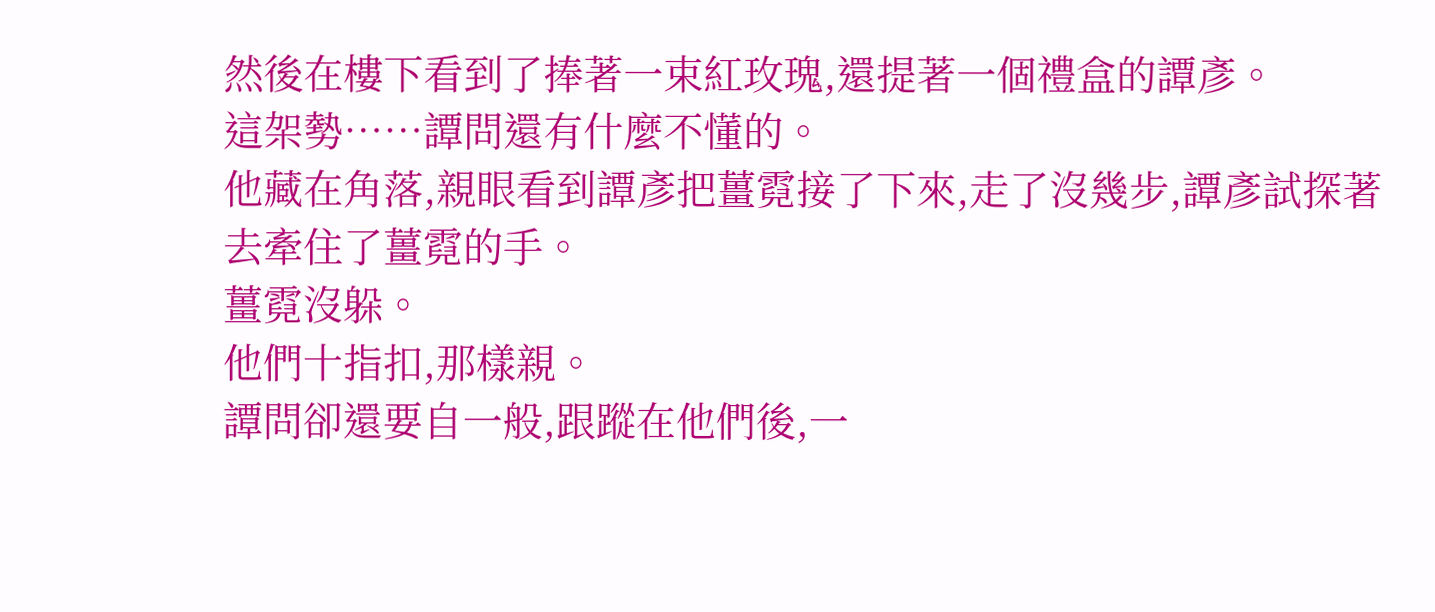然後在樓下看到了捧著一束紅玫瑰,還提著一個禮盒的譚彥。
這架勢……譚問還有什麼不懂的。
他藏在角落,親眼看到譚彥把薑霓接了下來,走了沒幾步,譚彥試探著去牽住了薑霓的手。
薑霓沒躲。
他們十指扣,那樣親。
譚問卻還要自一般,跟蹤在他們後,一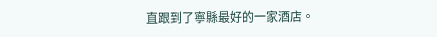直跟到了寧縣最好的一家酒店。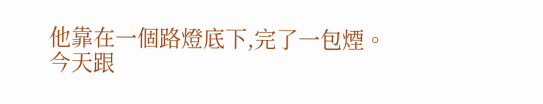他靠在一個路燈底下,完了一包煙。
今天跟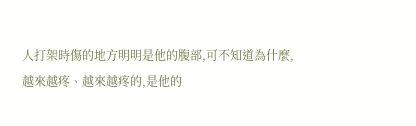人打架時傷的地方明明是他的腹部,可不知道為什麼,越來越疼、越來越疼的,是他的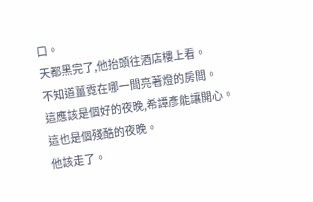口。
天都黑完了,他抬頭往酒店樓上看。
不知道薑霓在哪一間亮著燈的房間。
這應該是個好的夜晚,希譚彥能讓開心。
這也是個殘酷的夜晚。
他該走了。